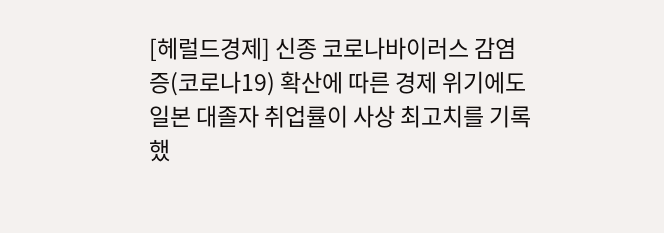[헤럴드경제] 신종 코로나바이러스 감염증(코로나19) 확산에 따른 경제 위기에도 일본 대졸자 취업률이 사상 최고치를 기록했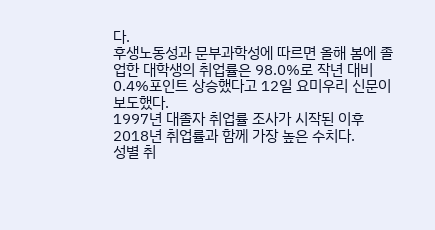다.
후생노동성과 문부과학성에 따르면 올해 봄에 졸업한 대학생의 취업률은 98.0%로 작년 대비 0.4%포인트 상승했다고 12일 요미우리 신문이 보도했다.
1997년 대졸자 취업률 조사가 시작된 이후 2018년 취업률과 함께 가장 높은 수치다.
성별 취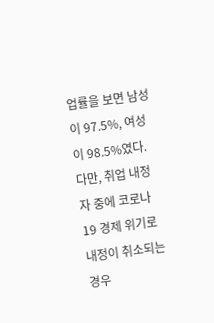업률을 보면 남성이 97.5%, 여성이 98.5%였다.
다만, 취업 내정자 중에 코로나19 경제 위기로 내정이 취소되는 경우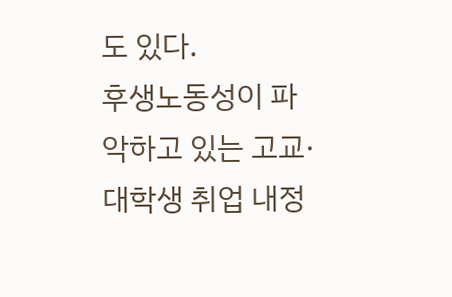도 있다.
후생노동성이 파악하고 있는 고교·대학생 취업 내정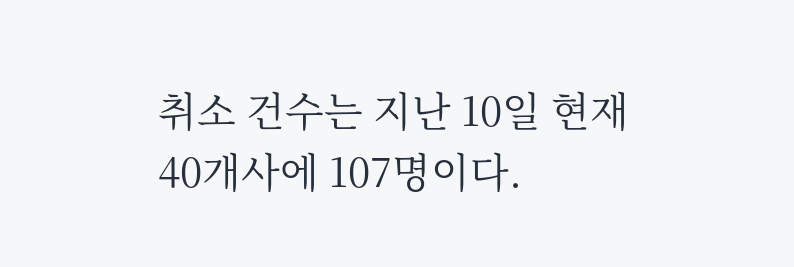취소 건수는 지난 10일 현재 40개사에 107명이다.